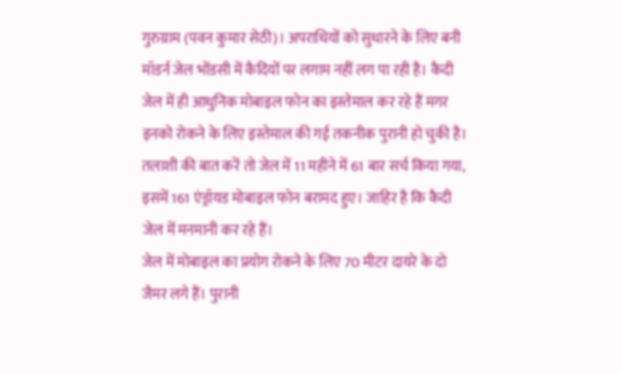गुरुग्राम (पवन कुमार सेठी)। अपराधियों को सुधारने के लिए बनी मॉडर्न जेल भोंडसी में कैदियों पर लगाम नहीं लग पा रही है। कैदी जेल में ही आधुनिक मोबाइल फोन का इस्तेमाल कर रहे हैं मगर इनको रोकने के लिए इस्तेमाल की गई तकनीक पुरानी हो चुकी है। तलाशी की बात करें तो जेल में 11 महीने में 61 बार सर्च किया गया, इसमें 161 एंड्रॉयड मोबाइल फोन बरामद हुए। जाहिर है कि कैदी जेल में मनमानी कर रहे हैं।
जेल में मोबाइल का प्रयोग रोकने के लिए 70 मीटर दायरे के दो जैमर लगे हैं। पुरानी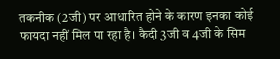तकनीक (2जी) पर आधारित होने के कारण इनका कोई फायदा नहीं मिल पा रहा है। कैदी 3जी व 4जी के सिम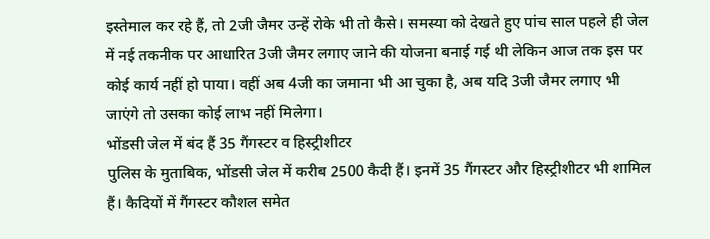इस्तेमाल कर रहे हैं, तो 2जी जैमर उन्हें रोके भी तो कैसे। समस्या को देखते हुए पांच साल पहले ही जेल में नई तकनीक पर आधारित 3जी जैमर लगाए जाने की योजना बनाई गई थी लेकिन आज तक इस पर कोई कार्य नहीं हो पाया। वहीं अब 4जी का जमाना भी आ चुका है, अब यदि 3जी जैमर लगाए भी जाएंगे तो उसका कोई लाभ नहीं मिलेगा।
भोंडसी जेल में बंद हैं 35 गैंगस्टर व हिस्ट्रीशीटर
पुलिस के मुताबिक, भोंडसी जेल में करीब 2500 कैदी हैं। इनमें 35 गैंगस्टर और हिस्ट्रीशीटर भी शामिल हैं। कैदियों में गैंगस्टर कौशल समेत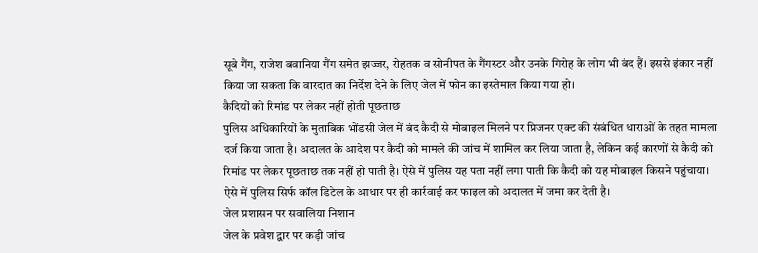सूबे गैंग, राजेश बवानिया गैंग समेत झज्जर, रोहतक व सोनीपत के गैंगस्टर और उनके गिरोह के लोग भी बंद हैं। इससे इंकार नहीं किया जा सकता कि वारदात का निर्देश देने के लिए जेल में फोन का इस्तेमाल किया गया हो।
कैदियों को रिमांड पर लेकर नहीं होती पूछताछ
पुलिस अधिकारियों के मुताबिक भोंडसी जेल में बंद कैदी से मोबाइल मिलने पर प्रिजनर एक्ट की संबंधित धाराओं के तहत मामला दर्ज किया जाता है। अदालत के आदेश पर कैदी को मामले की जांच में शामिल कर लिया जाता है, लेकिन कई कारणों से कैदी को रिमांड पर लेकर पूछताछ तक नहीं हो पाती है। ऐसे में पुलिस यह पता नहीं लगा पाती कि कैदी को यह मोबाइल किसने पहुंचाया। ऐसे में पुलिस सिर्फ कॉल डिटेल के आधार पर ही कार्रवाई कर फाइल को अदालत में जमा कर देती है।
जेल प्रशासन पर सवालिया निशान
जेल के प्रवेश द्वार पर कड़ी जांच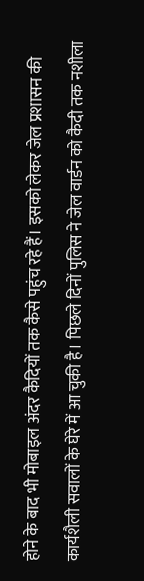होने के बाद भी मोबाइल अंदर कैदियों तक कैसे पहुंच रहे हैं। इसको लेकर जेल प्रशासन की कार्यशैली सवालों के घेरे में आ चुकी है। पिछले दिनों पुलिस ने जेल वार्डन को कैदी तक नशीला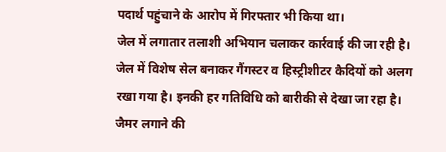पदार्थ पहुंचाने के आरोप में गिरफ्तार भी किया था।
जेल में लगातार तलाशी अभियान चलाकर कार्रवाई की जा रही है। जेल में विशेष सेल बनाकर गैंगस्टर व हिस्ट्रीशीटर कैदियों को अलग रखा गया है। इनकी हर गतिविधि को बारीकी से देखा जा रहा है। जैमर लगाने की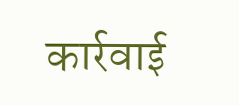कार्रवाई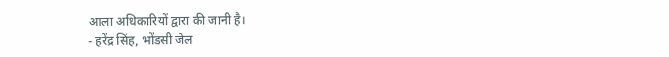आला अधिकारियों द्वारा की जानी है।
- हरेंद्र सिंह, भोंडसी जेल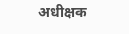अधीक्षक